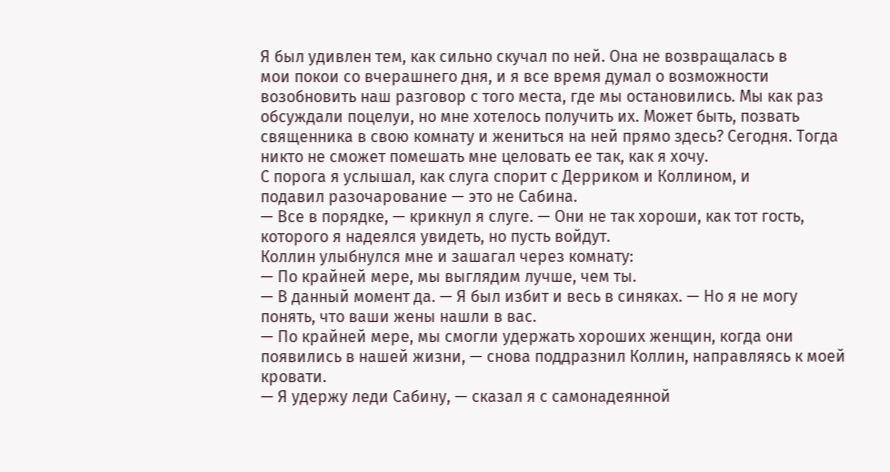Я был удивлен тем, как сильно скучал по ней. Она не возвращалась в
мои покои со вчерашнего дня, и я все время думал о возможности
возобновить наш разговор с того места, где мы остановились. Мы как раз
обсуждали поцелуи, но мне хотелось получить их. Может быть, позвать
священника в свою комнату и жениться на ней прямо здесь? Сегодня. Тогда
никто не сможет помешать мне целовать ее так, как я хочу.
С порога я услышал, как слуга спорит с Дерриком и Коллином, и
подавил разочарование — это не Сабина.
— Все в порядке, — крикнул я слуге. — Они не так хороши, как тот гость, которого я надеялся увидеть, но пусть войдут.
Коллин улыбнулся мне и зашагал через комнату:
— По крайней мере, мы выглядим лучше, чем ты.
— В данный момент да. — Я был избит и весь в синяках. — Но я не могу
понять, что ваши жены нашли в вас.
— По крайней мере, мы смогли удержать хороших женщин, когда они
появились в нашей жизни, — снова поддразнил Коллин, направляясь к моей
кровати.
— Я удержу леди Сабину, — сказал я с самонадеянной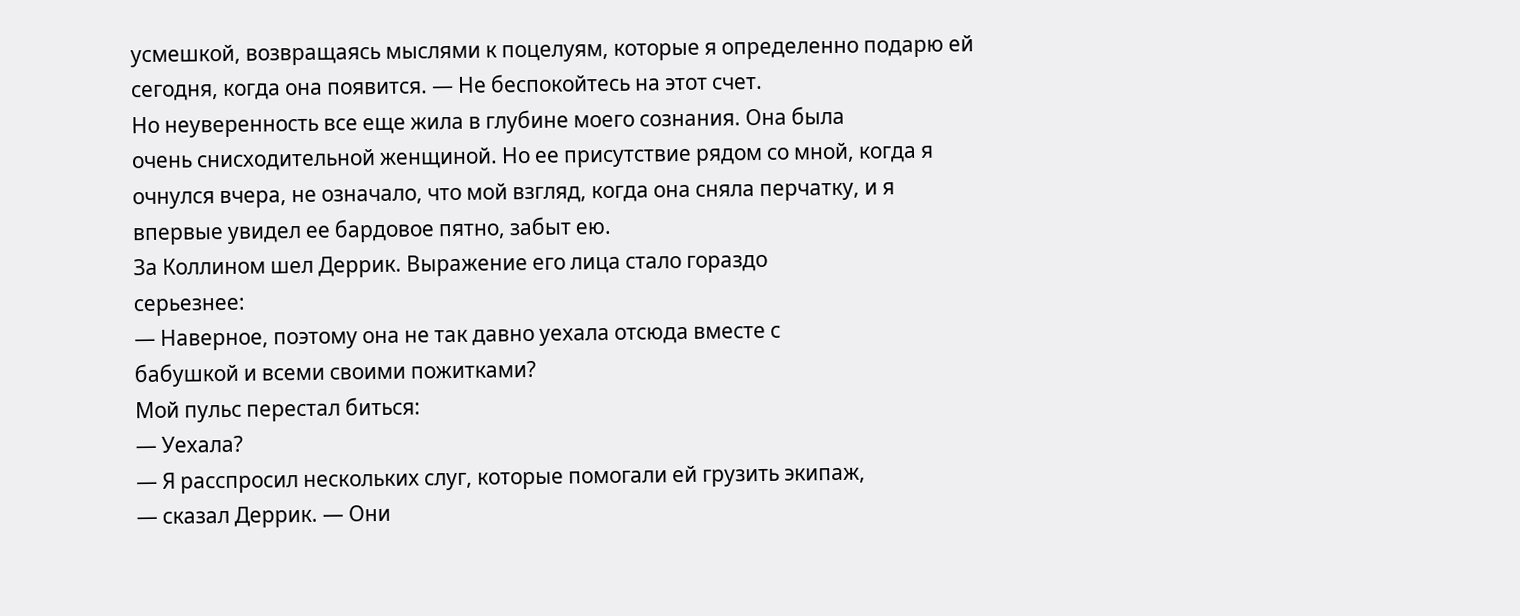усмешкой, возвращаясь мыслями к поцелуям, которые я определенно подарю ей
сегодня, когда она появится. — Не беспокойтесь на этот счет.
Но неуверенность все еще жила в глубине моего сознания. Она была
очень снисходительной женщиной. Но ее присутствие рядом со мной, когда я
очнулся вчера, не означало, что мой взгляд, когда она сняла перчатку, и я
впервые увидел ее бардовое пятно, забыт ею.
За Коллином шел Деррик. Выражение его лица стало гораздо
серьезнее:
— Наверное, поэтому она не так давно уехала отсюда вместе с
бабушкой и всеми своими пожитками?
Мой пульс перестал биться:
— Уехала?
— Я расспросил нескольких слуг, которые помогали ей грузить экипаж,
— сказал Деррик. — Они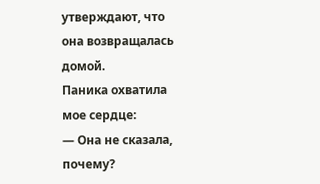утверждают, что она возвращалась домой.
Паника охватила мое сердце:
— Она не сказала, почему?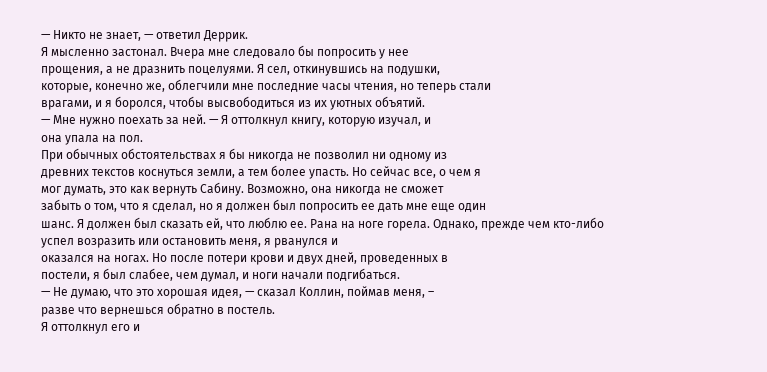— Никто не знает, — ответил Деррик.
Я мысленно застонал. Вчера мне следовало бы попросить у нее
прощения, а не дразнить поцелуями. Я сел, откинувшись на подушки,
которые, конечно же, облегчили мне последние часы чтения, но теперь стали
врагами, и я боролся, чтобы высвободиться из их уютных объятий.
— Мне нужно поехать за ней. — Я оттолкнул книгу, которую изучал, и
она упала на пол.
При обычных обстоятельствах я бы никогда не позволил ни одному из
древних текстов коснуться земли, а тем более упасть. Но сейчас все, о чем я
мог думать, это как вернуть Сабину. Возможно, она никогда не сможет
забыть о том, что я сделал, но я должен был попросить ее дать мне еще один
шанс. Я должен был сказать ей, что люблю ее. Рана на ноге горела. Однако, прежде чем кто-либо успел возразить или остановить меня, я рванулся и
оказался на ногах. Но после потери крови и двух дней, проведенных в
постели, я был слабее, чем думал, и ноги начали подгибаться.
— Не думаю, что это хорошая идея, — сказал Коллин, поймав меня, –
разве что вернешься обратно в постель.
Я оттолкнул его и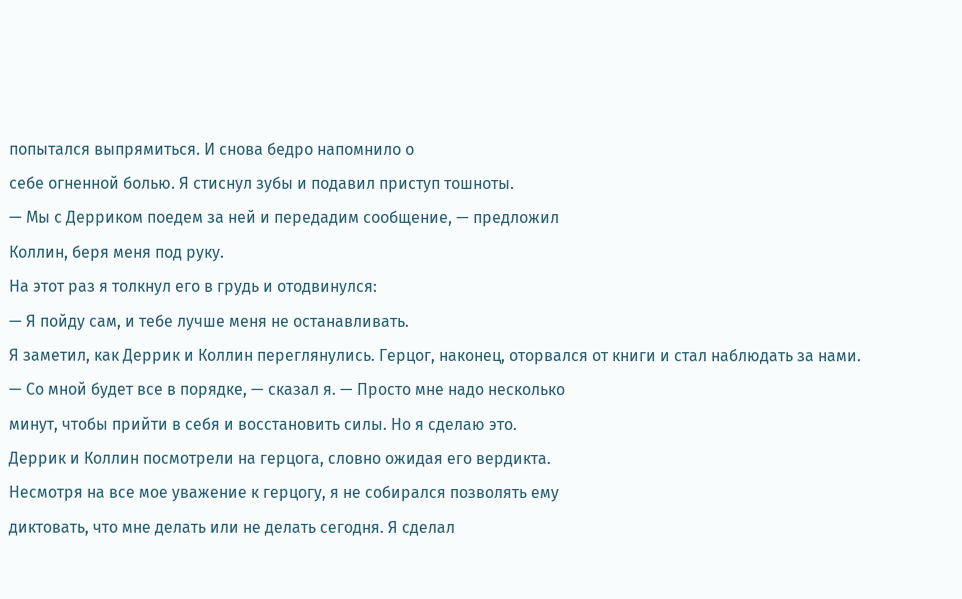попытался выпрямиться. И снова бедро напомнило о
себе огненной болью. Я стиснул зубы и подавил приступ тошноты.
— Мы с Дерриком поедем за ней и передадим сообщение, — предложил
Коллин, беря меня под руку.
На этот раз я толкнул его в грудь и отодвинулся:
— Я пойду сам, и тебе лучше меня не останавливать.
Я заметил, как Деррик и Коллин переглянулись. Герцог, наконец, оторвался от книги и стал наблюдать за нами.
— Со мной будет все в порядке, — сказал я. — Просто мне надо несколько
минут, чтобы прийти в себя и восстановить силы. Но я сделаю это.
Деррик и Коллин посмотрели на герцога, словно ожидая его вердикта.
Несмотря на все мое уважение к герцогу, я не собирался позволять ему
диктовать, что мне делать или не делать сегодня. Я сделал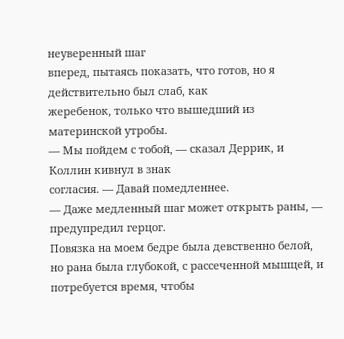неуверенный шаг
вперед, пытаясь показать, что готов, но я действительно был слаб, как
жеребенок, только что вышедший из материнской утробы.
— Мы пойдем с тобой, — сказал Деррик, и Коллин кивнул в знак
согласия. — Давай помедленнее.
— Даже медленный шаг может открыть раны, — предупредил герцог.
Повязка на моем бедре была девственно белой, но рана была глубокой, с рассеченной мышцей, и потребуется время, чтобы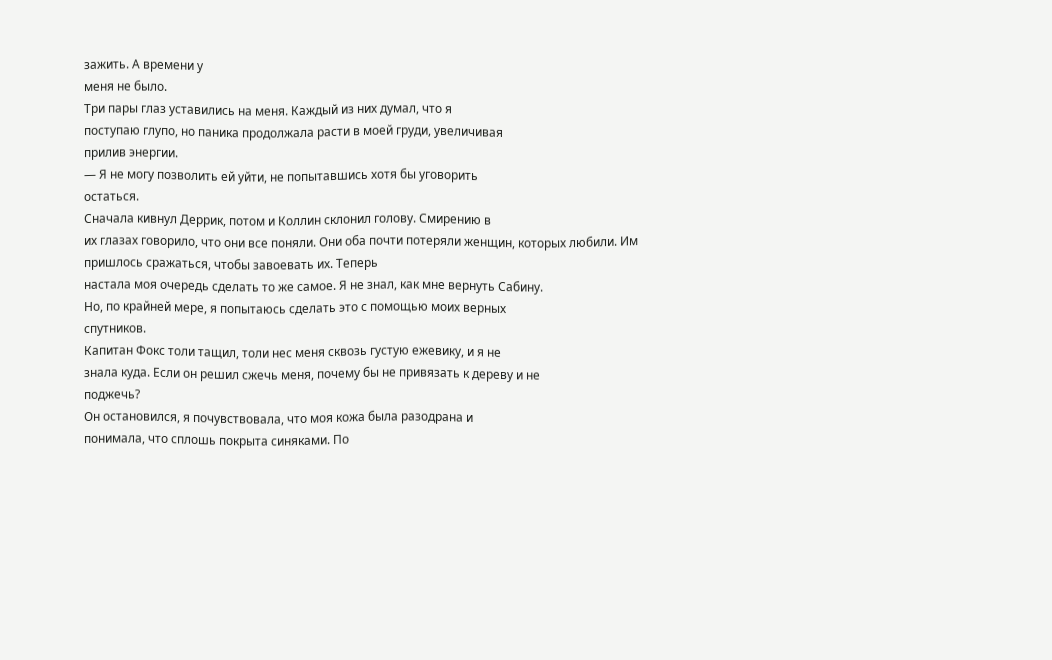зажить. А времени у
меня не было.
Три пары глаз уставились на меня. Каждый из них думал, что я
поступаю глупо, но паника продолжала расти в моей груди, увеличивая
прилив энергии.
— Я не могу позволить ей уйти, не попытавшись хотя бы уговорить
остаться.
Сначала кивнул Деррик, потом и Коллин склонил голову. Смирению в
их глазах говорило, что они все поняли. Они оба почти потеряли женщин, которых любили. Им пришлось сражаться, чтобы завоевать их. Теперь
настала моя очередь сделать то же самое. Я не знал, как мне вернуть Сабину.
Но, по крайней мере, я попытаюсь сделать это с помощью моих верных
спутников.
Капитан Фокс толи тащил, толи нес меня сквозь густую ежевику, и я не
знала куда. Если он решил сжечь меня, почему бы не привязать к дереву и не
поджечь?
Он остановился, я почувствовала, что моя кожа была разодрана и
понимала, что сплошь покрыта синяками. По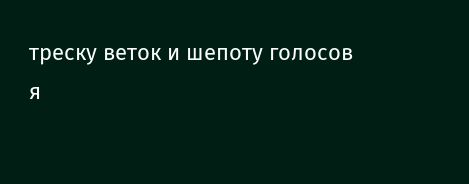треску веток и шепоту голосов
я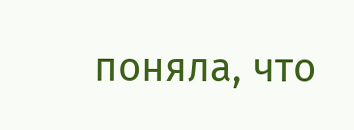поняла, что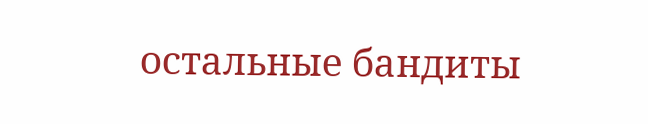остальные бандиты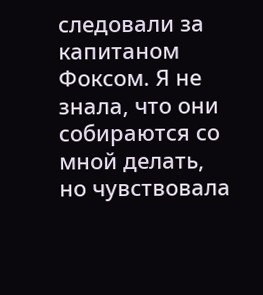следовали за капитаном Фоксом. Я не
знала, что они собираются со мной делать, но чувствовала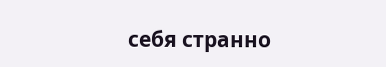себя странно